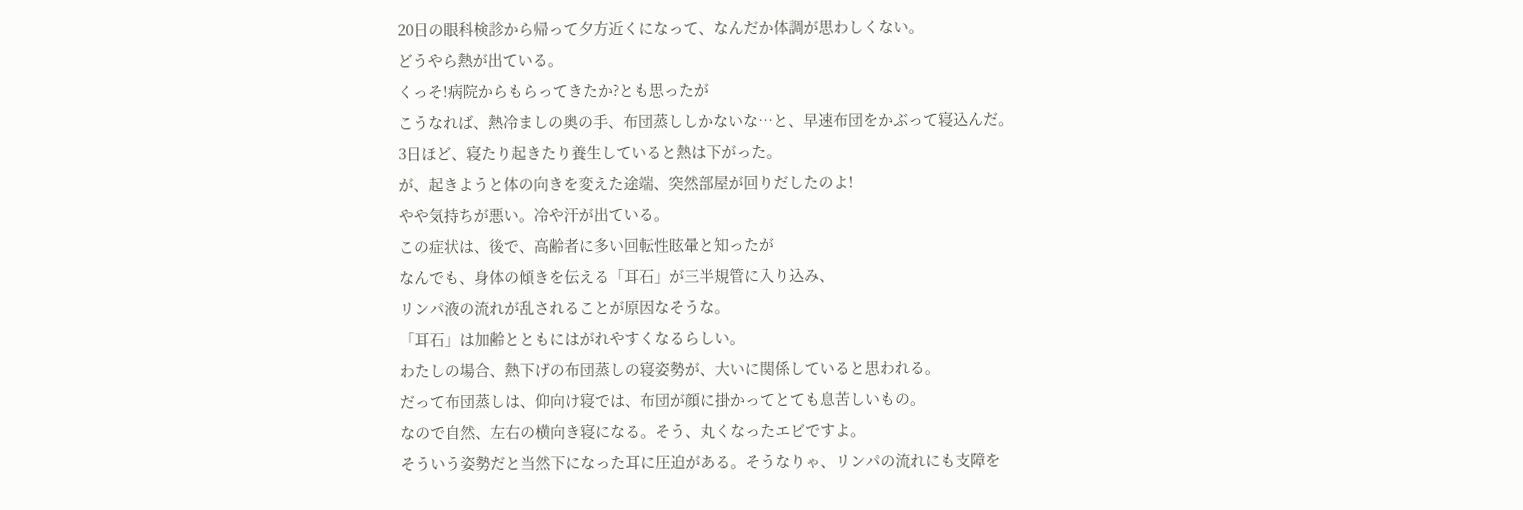20日の眼科検診から帰って夕方近くになって、なんだか体調が思わしくない。
どうやら熱が出ている。
くっそ!病院からもらってきたか?とも思ったが
こうなれば、熱冷ましの奥の手、布団蒸ししかないな…と、早速布団をかぶって寝込んだ。
3日ほど、寝たり起きたり養生していると熱は下がった。
が、起きようと体の向きを変えた途端、突然部屋が回りだしたのよ!
やや気持ちが悪い。冷や汗が出ている。
この症状は、後で、高齢者に多い回転性眩暈と知ったが
なんでも、身体の傾きを伝える「耳石」が三半規管に入り込み、
リンパ液の流れが乱されることが原因なそうな。
「耳石」は加齢とともにはがれやすくなるらしい。
わたしの場合、熱下げの布団蒸しの寝姿勢が、大いに関係していると思われる。
だって布団蒸しは、仰向け寝では、布団が顔に掛かってとても息苦しいもの。
なので自然、左右の横向き寝になる。そう、丸くなったエビですよ。
そういう姿勢だと当然下になった耳に圧迫がある。そうなりゃ、リンパの流れにも支障を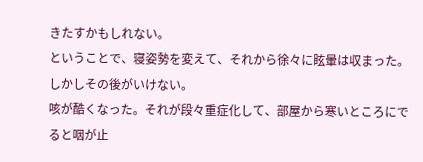きたすかもしれない。
ということで、寝姿勢を変えて、それから徐々に眩暈は収まった。
しかしその後がいけない。
咳が酷くなった。それが段々重症化して、部屋から寒いところにでると咽が止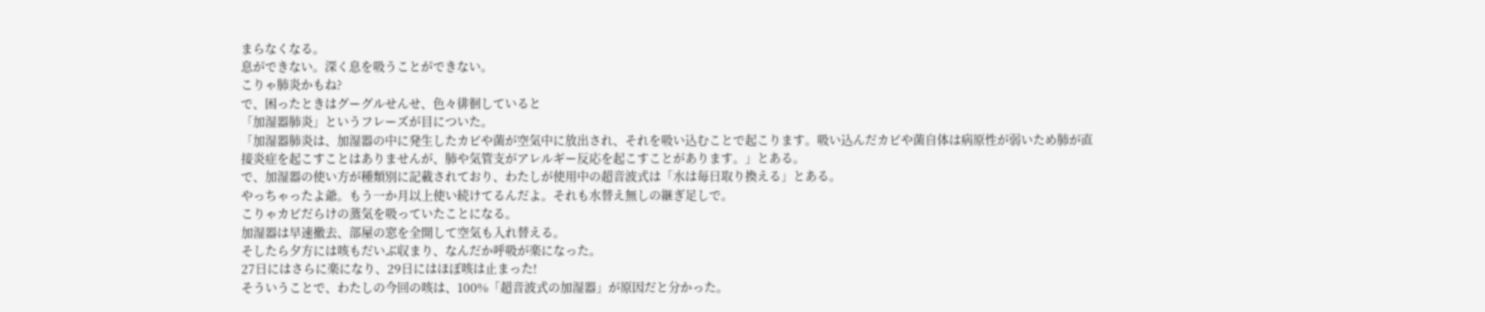まらなくなる。
息ができない。深く息を吸うことができない。
こりゃ肺炎かもね?
で、困ったときはグーグルせんせ、色々徘徊していると
「加湿器肺炎」というフレーズが目についた。
「加湿器肺炎は、加湿器の中に発生したカビや菌が空気中に放出され、それを吸い込むことで起こります。吸い込んだカビや菌自体は病原性が弱いため肺が直接炎症を起こすことはありませんが、肺や気管支がアレルギー反応を起こすことがあります。」とある。
で、加湿器の使い方が種類別に記載されており、わたしが使用中の超音波式は「水は毎日取り換える」とある。
やっちゃったよ爺。もう一か月以上使い続けてるんだよ。それも水替え無しの継ぎ足しで。
こりゃカビだらけの蒸気を吸っていたことになる。
加湿器は早速撤去、部屋の窓を全開して空気も入れ替える。
そしたら夕方には咳もだいぶ収まり、なんだか呼吸が楽になった。
27日にはさらに楽になり、29日にはほぼ咳は止まった!
そういうことで、わたしの今回の咳は、100%「超音波式の加湿器」が原因だと分かった。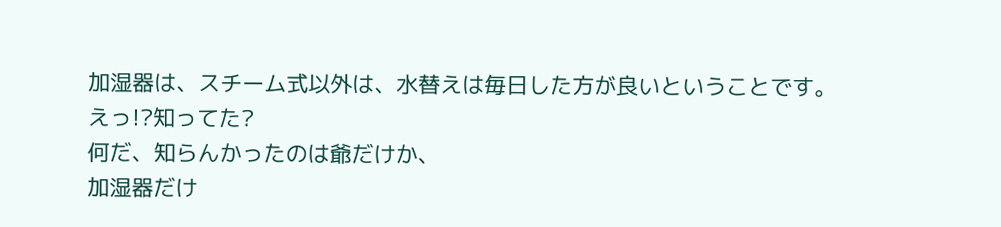加湿器は、スチーム式以外は、水替えは毎日した方が良いということです。
えっ!?知ってた?
何だ、知らんかったのは爺だけか、
加湿器だけ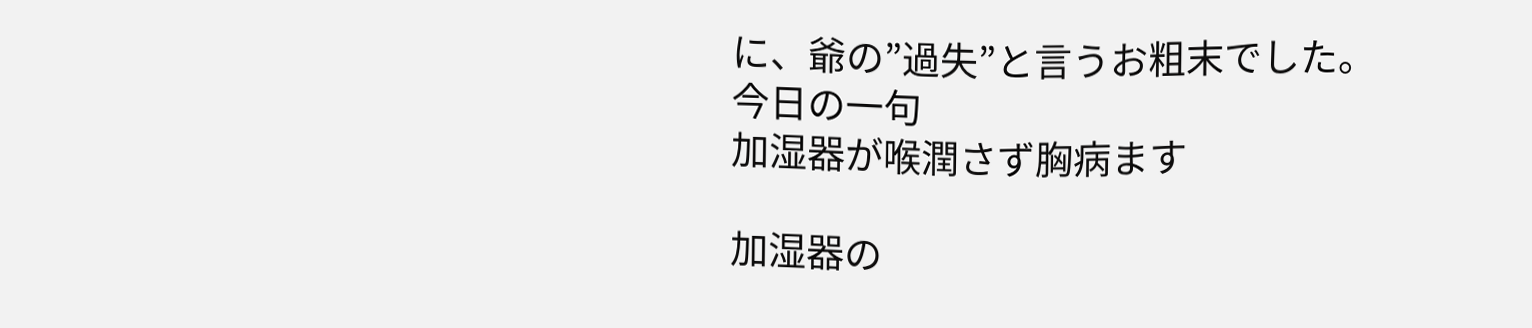に、爺の”過失”と言うお粗末でした。
今日の一句
加湿器が喉潤さず胸病ます

加湿器の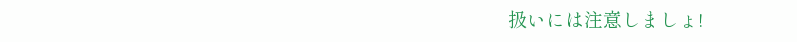扱いには注意しましょ!